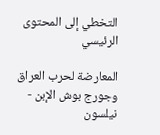التخطي إلى المحتوى الرئيسي

المعارضة لحرب العراق وجورج بوش الإبن - نيلسون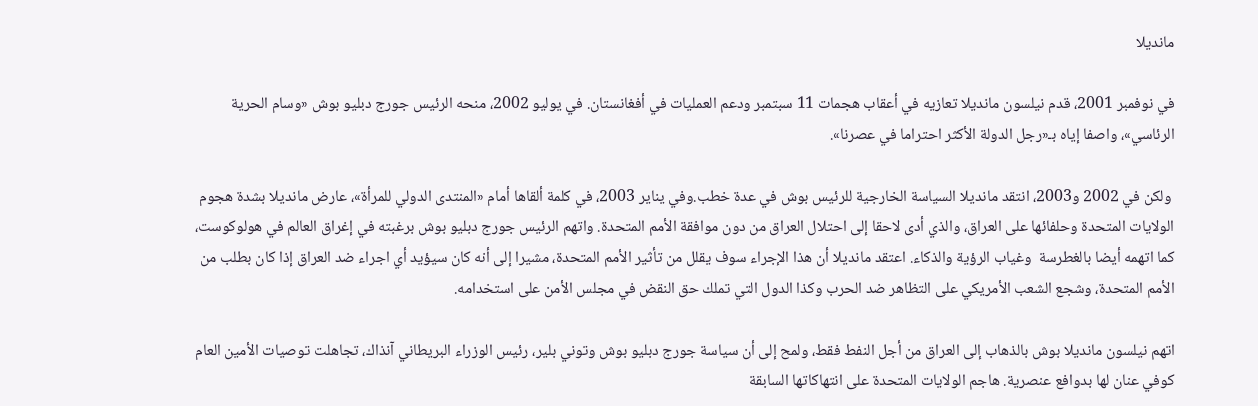مانديلا

في نوفمبر 2001، قدم نيلسون مانديلا تعازيه في أعقاب هجمات 11 سبتمبر ودعم العمليات في أفغانستان. في يوليو 2002، منحه الرئيس جورج دبليو بوش «وسام الحرية الرئاسي»، واصفا إياه بـ«رجل الدولة الأكثر احتراما في عصرنا».

 ولكن في 2002 و2003، انتقد مانديلا السياسة الخارجية للرئيس بوش في عدة خطب.وفي يناير 2003، في كلمة ألقاها أمام «المنتدى الدولي للمرأة»، عارض مانديلا بشدة هجوم الولايات المتحدة وحلفائها على العراق، والذي أدى لاحقا إلى احتلال العراق من دون موافقة الأمم المتحدة. واتهم الرئيس جورج دبليو بوش برغبته في إغراق العالم في هولوكوست، كما اتهمه أيضا بالغطرسة  وغياب الرؤية والذكاء. اعتقد مانديلا أن هذا الإجراء سوف يقلل من تأثير الأمم المتحدة، مشيرا إلى أنه كان سيؤيد أي اجراء ضد العراق إذا كان بطلب من الأمم المتحدة، وشجع الشعب الأمريكي على التظاهر ضد الحرب وكذا الدول التي تملك حق النقض في مجلس الأمن على استخدامه.

اتهم نيلسون مانديلا بوش بالذهاب إلى العراق من أجل النفط فقط، ولمح إلى أن سياسة جورج دبليو بوش وتوني بلير، رئيس الوزراء البريطاني آنذاك، تجاهلت توصيات الأمين العام كوفي عنان لها بدوافع عنصرية. هاجم الولايات المتحدة على انتهاكاتها السابقة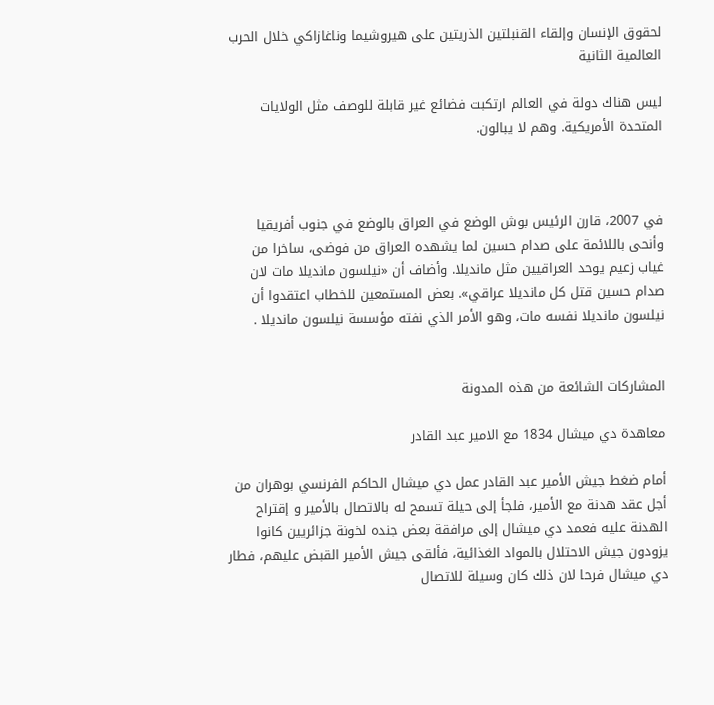لحقوق الإنسان وإلقاء القنبلتين الذريتين على هيروشيما وناغازاكي خلال الحرب العالمية الثانية

ليس هناك دولة في العالم ارتكبت فضائع غير قابلة للوصف مثل الولايات المتحدة الأمريكية. وهم لا يبالون.



في 2007، قارن الرئيس بوش الوضع في العراق بالوضع في جنوب أفريقيا وأنحى باللائمة على صدام حسين لما يشهده العراق من فوضى، ساخرا من غياب زعيم يوحد العراقيين مثل مانديلا. وأضاف أن «نيلسون مانديلا مات لان صدام حسين قتل كل مانديلا عراقي». بعض المستمعين للخطاب اعتقدوا أن نيلسون مانديلا نفسه مات، وهو الأمر الذي نفته مؤسسة نيلسون مانديلا .


المشاركات الشائعة من هذه المدونة

معاهدة دي ميشال 1834 مع الامير عبد القادر

أمام ضغط جيش الأمير عبد القادر عمل دي ميشال الحاكم الفرنسي بوهران من أجل عقد هدنة مع الأمير، فلجأ إلى حيلة تسمح له بالاتصال بالأمير و إقتراح الهدنة عليه فعمد دي ميشال إلى مرافقة بعض جنده لخونة جزائريين كانوا يزودون جيش الاحتلال بالمواد الغذائية، فألقى جيش الأمير القبض عليهم، فطار دي ميشال فرحا لان ذلك كان وسيلة للاتصال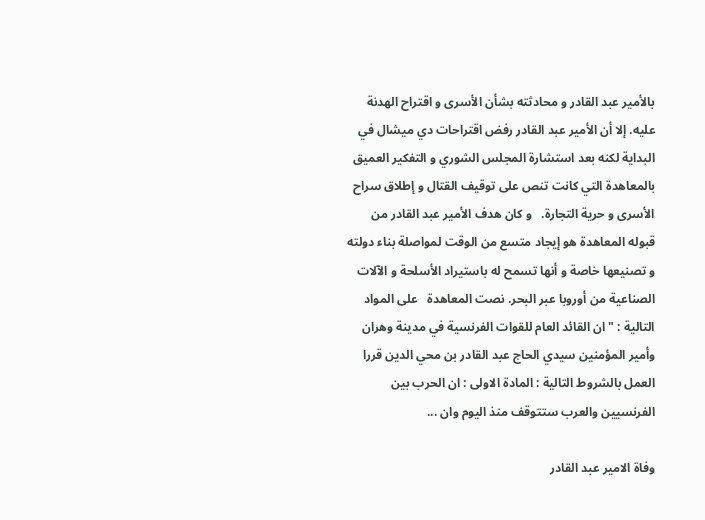بالأمير عبد القادر و محادثته بشأن الأسرى و اقتراح الهدنة عليه. إلا أن الأمير عبد القادر رفض اقتراحات دي ميشال في البداية لكنه بعد استشارة المجلس الشوري و التفكير العميق بالمعاهدة التي كانت تنص على توقيف القتال و إطلاق سراح الأسرى و حرية التجارة.   و كان هدف الأمير عبد القادر من قبوله المعاهدة هو إيجاد متسع من الوقت لمواصلة بناء دولته و تصنيعها خاصة و أنها تسمح له باستيراد الأسلحة و الآلات الصناعية من أوروبا عبر البحر. نصت المعاهدة   على المواد التالية : "ان القائد العام للقوات الفرنسية في مدينة وهران وأمير المؤمنين سيدي الحاج عبد القادر بن محي الدين قررا العمل بالشروط التالية : المادة الاولى : ان الحرب بين الفرنسيين والعرب ستتوقف منذ اليوم وان ...

وفاة الامير عبد القادر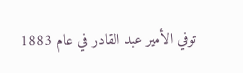توفي الأمير عبد القادر في عام 1883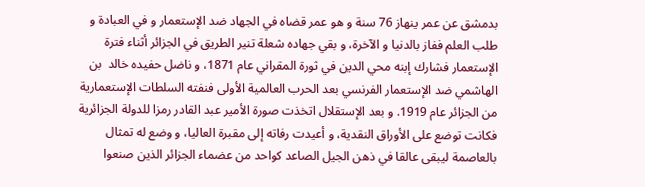بدمشق عن عمر ينهاز 76 سنة و هو عمر قضاه في الجهاد ضد الإستعمار و في العبادة و طلب العلم ففاز بالدنيا و الآخرة، و بقي جهاده شعلة تنير الطريق في الجزائر أثناء فترة الإستعمار فشارك إبنه محي الدين في ثورة المقراني عام 1871، و ناضل حفيده خالد  بن الهاشمي ضد الإستعمار الفرنسي بعد الحرب العالمية الأولى فنفته السلطات الإستعمارية من الجزائر عام 1919. و بعد الإستقلال اتخذت صورة الأمير عبد القادر رمزا للدولة الجزائرية فكانت توضع على الأوراق النقدية، و أعيدت رفاته إلى مقبرة العاليا، و وضع له تمثال بالعاصمة ليبقى عالقا في ذهن الجيل الصاعد كواحد من عضماء الجزائر الذين صنعوا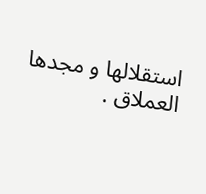استقلالها و مجدها العملاق .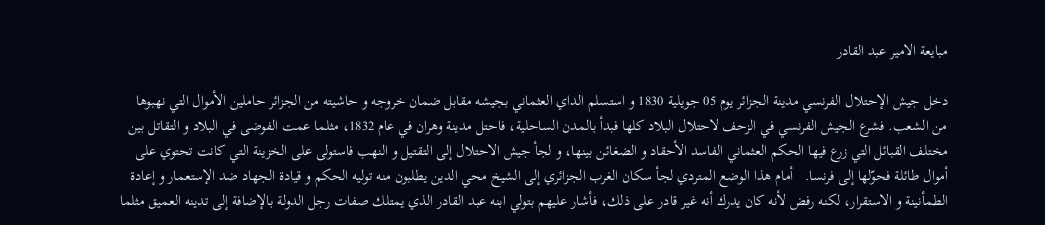مبايعة الامير عبد القادر

دخل جيش الإحتلال الفرنسي مدينة الجزائر يوم 05 جويلية 1830 و استسلم الداي العثماني بجيشه مقابل ضمان خروجه و حاشيته من الجزائر حاملين الأموال التي نهبوها من الشعب. فشرع الجيش الفرنسي في الزحف لاحتلال البلاد كلها فبدأ بالمدن الساحلية، فاحتل مدينة وهران في عام 1832، مثلما عمت الفوضى في البلاد و التقاتل بين مختلف القبائل التي زرع فيها الحكم العثماني الفاسد الأحقاد و الضغائن بينها، و لجأ جيش الاحتلال إلى التقتيل و النهب فاستولى على الخزينة التي كانت تحتوي على أموال طائلة فحوّلها إلى فرنسا.   أمام هذا الوضع المتردي لجأ سكان الغرب الجزائري إلى الشيخ محي الدين يطلبون منه توليه الحكم و قيادة الجهاد ضد الإستعمار و إعادة الطمأنينة و الاستقرار، لكنه رفض لأنه كان يدرك أنه غير قادر على ذلك، فأشار عليهم بتولي ابنه عبد القادر الذي يمتلك صفات رجل الدولة بالإضافة إلى تدينه العميق مثلما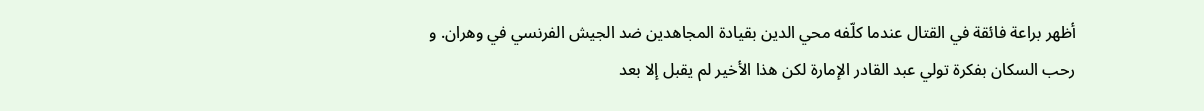أظهر براعة فائقة في القتال عندما كلّفه محي الدين بقيادة المجاهدين ضد الجيش الفرنسي في وهران. و رحب السكان بفكرة تولي عبد القادر الإمارة لكن هذا الأخير لم يقبل إلا بعد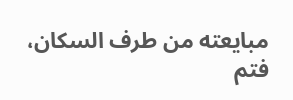مبايعته من طرف السكان، فتم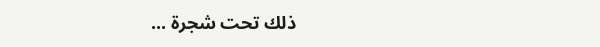ذلك تحت شجرة ...